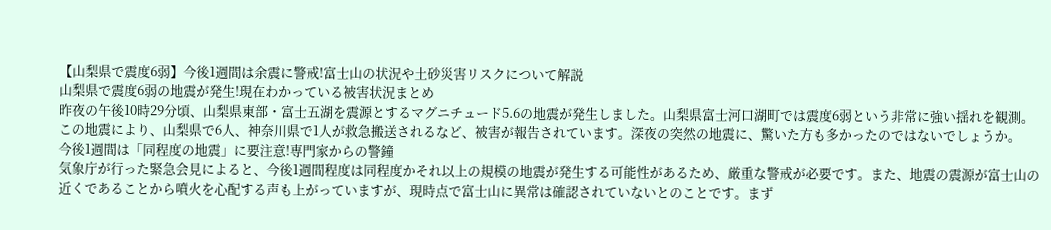【山梨県で震度6弱】今後1週間は余震に警戒!富士山の状況や土砂災害リスクについて解説
山梨県で震度6弱の地震が発生!現在わかっている被害状況まとめ
昨夜の午後10時29分頃、山梨県東部・富士五湖を震源とするマグニチュード5.6の地震が発生しました。山梨県富士河口湖町では震度6弱という非常に強い揺れを観測。この地震により、山梨県で6人、神奈川県で1人が救急搬送されるなど、被害が報告されています。深夜の突然の地震に、驚いた方も多かったのではないでしょうか。
今後1週間は「同程度の地震」に要注意!専門家からの警鐘
気象庁が行った緊急会見によると、今後1週間程度は同程度かそれ以上の規模の地震が発生する可能性があるため、厳重な警戒が必要です。また、地震の震源が富士山の近くであることから噴火を心配する声も上がっていますが、現時点で富士山に異常は確認されていないとのことです。まず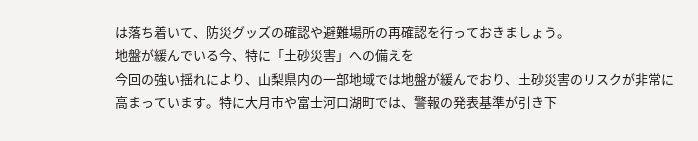は落ち着いて、防災グッズの確認や避難場所の再確認を行っておきましょう。
地盤が緩んでいる今、特に「土砂災害」への備えを
今回の強い揺れにより、山梨県内の一部地域では地盤が緩んでおり、土砂災害のリスクが非常に高まっています。特に大月市や富士河口湖町では、警報の発表基準が引き下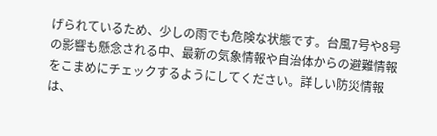げられているため、少しの雨でも危険な状態です。台風7号や8号の影響も懸念される中、最新の気象情報や自治体からの避難情報をこまめにチェックするようにしてください。詳しい防災情報は、